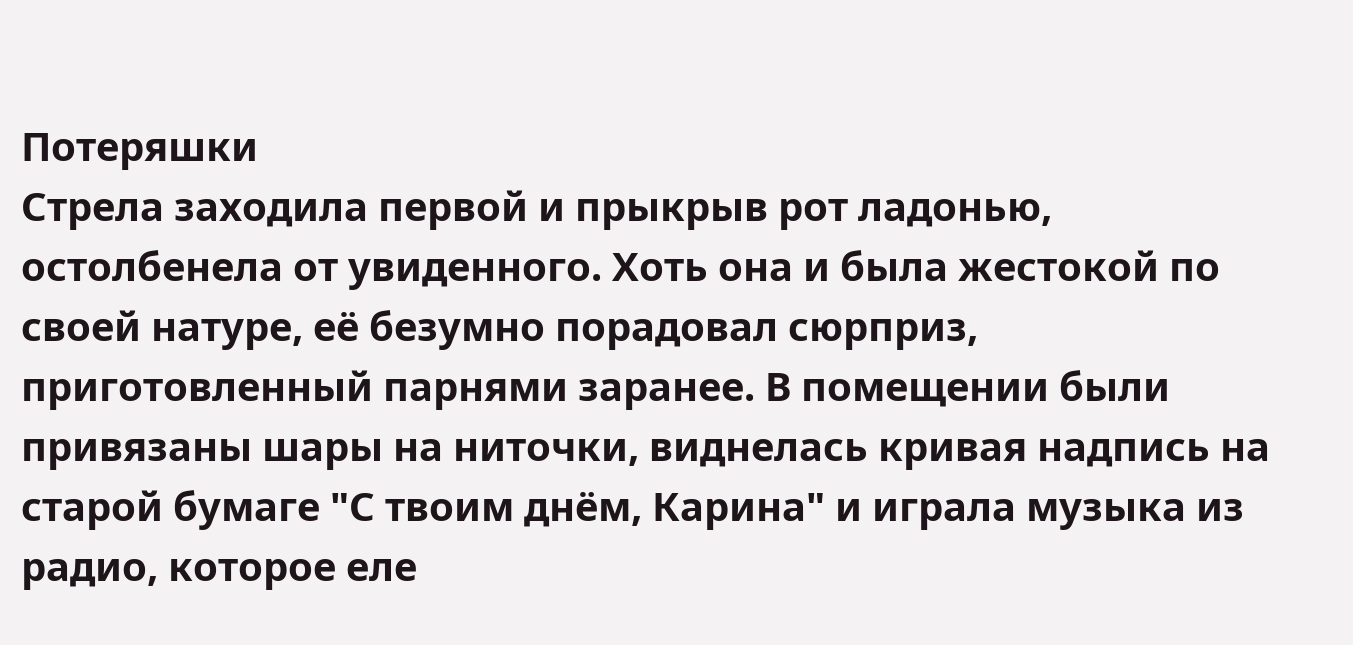Потеряшки
Стрела заходила первой и прыкрыв рот ладонью, остолбенела от увиденного. Хоть она и была жестокой по своей натуре, её безумно порадовал сюрприз, приготовленный парнями заранее. В помещении были привязаны шары на ниточки, виднелась кривая надпись на старой бумаге "С твоим днём, Карина" и играла музыка из радио, которое еле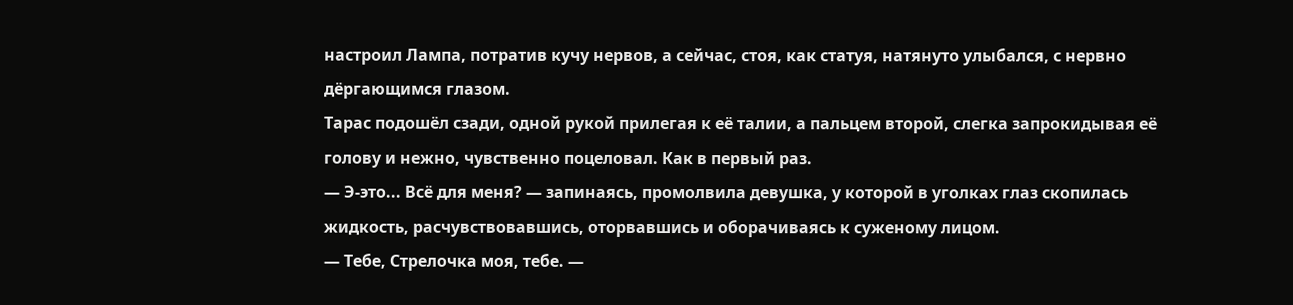настроил Лампа, потратив кучу нервов, а сейчас, стоя, как статуя, натянуто улыбался, с нервно дёргающимся глазом.
Тарас подошёл сзади, одной рукой прилегая к её талии, а пальцем второй, слегка запрокидывая её голову и нежно, чувственно поцеловал. Как в первый раз.
— Э-это... Всё для меня? — запинаясь, промолвила девушка, у которой в уголках глаз скопилась жидкость, расчувствовавшись, оторвавшись и оборачиваясь к суженому лицом.
— Тебе, Стрелочка моя, тебе. —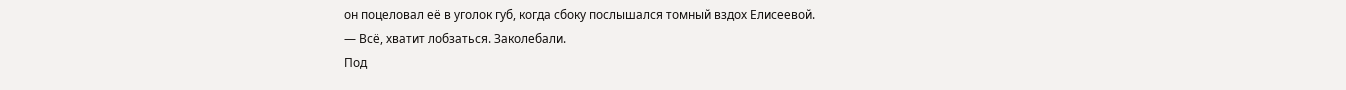он поцеловал её в уголок губ, когда сбоку послышался томный вздох Елисеевой.
— Всё, хватит лобзаться. Заколебали.
Под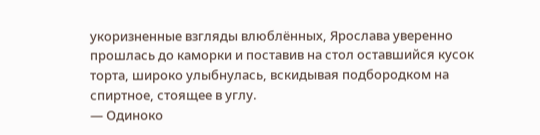укоризненные взгляды влюблённых, Ярослава уверенно прошлась до каморки и поставив на стол оставшийся кусок торта, широко улыбнулась, вскидывая подбородком на спиртное, стоящее в углу.
— Одиноко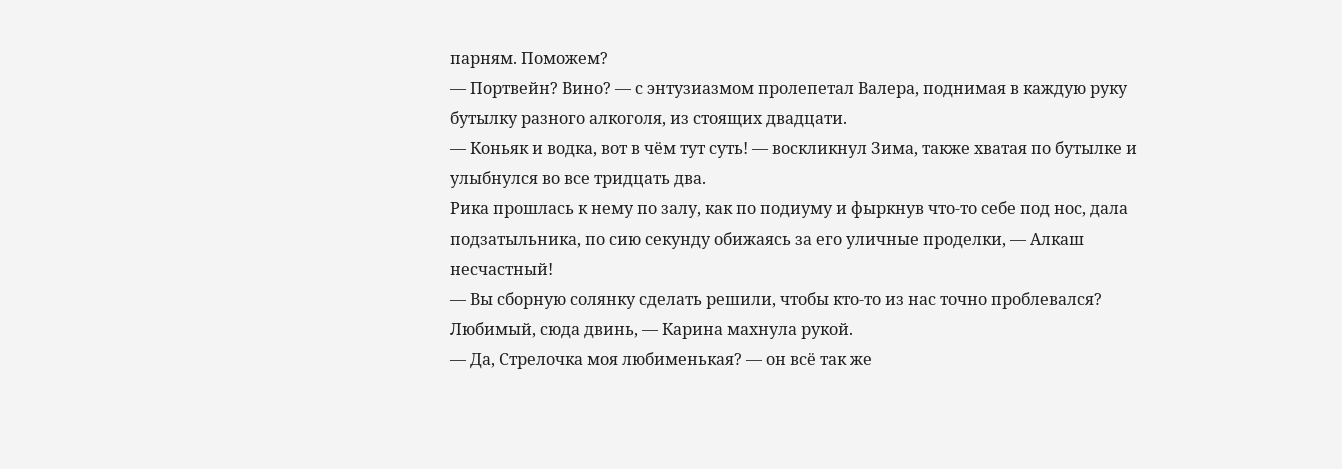парням. Поможем?
— Портвейн? Вино? — с энтузиазмом пролепетал Валера, поднимая в каждую руку бутылку разного алкоголя, из стоящих двадцати.
— Коньяк и водка, вот в чём тут суть! — воскликнул Зима, также хватая по бутылке и улыбнулся во все тридцать два.
Рика прошлась к нему по залу, как по подиуму и фыркнув что-то себе под нос, дала подзатыльника, по сию секунду обижаясь за его уличные проделки, — Алкаш несчастный!
— Вы сборную солянку сделать решили, чтобы кто-то из нас точно проблевался? Любимый, сюда двинь, — Карина махнула рукой.
— Да, Стрелочка моя любименькая? — он всё так же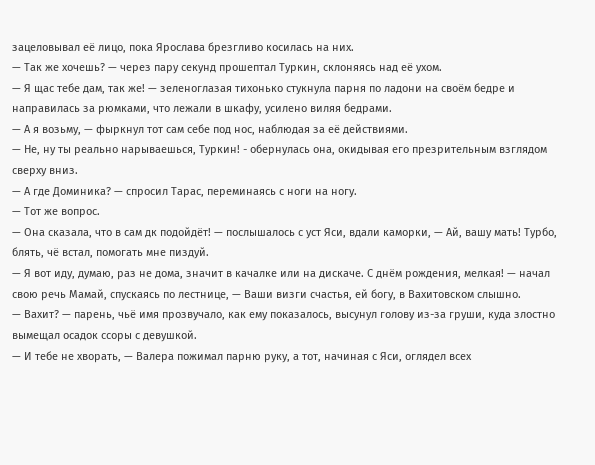зацеловывал её лицо, пока Ярослава брезгливо косилась на них.
— Так же хочешь? — через пару секунд прошептал Туркин, склоняясь над её ухом.
— Я щас тебе дам, так же! — зеленоглазая тихонько стукнула парня по ладони на своём бедре и направилась за рюмками, что лежали в шкафу, усилено виляя бедрами.
— А я возьму, — фыркнул тот сам себе под нос, наблюдая за её действиями.
— Не, ну ты реально нарываешься, Туркин! - обернулась она, окидывая его презрительным взглядом сверху вниз.
— А где Доминика? — спросил Тарас, переминаясь с ноги на ногу.
— Тот же вопрос.
— Она сказала, что в сам дк подойдёт! — послышалось с уст Яси, вдали каморки, — Ай, вашу мать! Турбо, блять, чё встал, помогать мне пиздуй.
— Я вот иду, думаю, раз не дома, значит в качалке или на дискаче. С днём рождения, мелкая! — начал свою речь Мамай, спускаясь по лестнице, — Ваши визги счастья, ей богу, в Вахитовском слышно.
— Вахит? — парень, чьё имя прозвучало, как ему показалось, высунул голову из-за груши, куда злостно вымещал осадок ссоры с девушкой.
— И тебе не хворать, — Валера пожимал парню руку, а тот, начиная с Яси, оглядел всех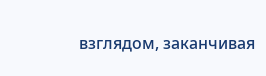взглядом, заканчивая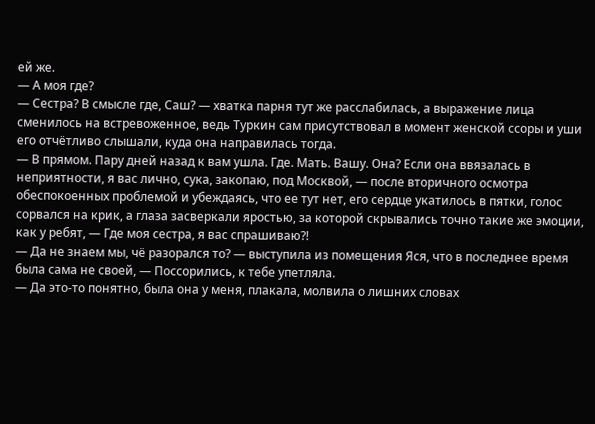ей же.
— А моя где?
— Сестра? В смысле где, Саш? — хватка парня тут же расслабилась, а выражение лица сменилось на встревоженное, ведь Туркин сам присутствовал в момент женской ссоры и уши его отчётливо слышали, куда она направилась тогда.
— В прямом. Пару дней назад к вам ушла. Где. Мать. Вашу. Она? Если она ввязалась в неприятности, я вас лично, сука, закопаю, под Москвой, — после вторичного осмотра обеспокоенных проблемой и убеждаясь, что ее тут нет, его сердце укатилось в пятки, голос сорвался на крик, а глаза засверкали яростью, за которой скрывались точно такие же эмоции, как у ребят, — Где моя сестра, я вас спрашиваю?!
— Да не знаем мы, чё разорался то? — выступила из помещения Яся, что в последнее время была сама не своей, — Поссорились, к тебе упетляла.
— Да это-то понятно, была она у меня, плакала, молвила о лишних словах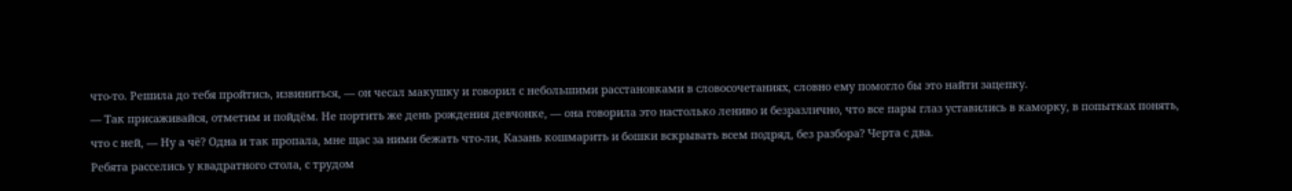что-то. Решила до тебя пройтись, извиниться, — он чесал макушку и говорил с небольшими расстановками в словосочетаниях, словно ему помогло бы это найти зацепку.
— Так присаживайся, отметим и пойдём. Не портить же день рождения девчонке, — она говорила это настолько лениво и безразлично, что все пары глаз уставились в каморку, в попытках понять, что с ней, — Ну а чё? Одна и так пропала, мне щас за ними бежать что-ли, Казань кошмарить и бошки вскрывать всем подряд, без разбора? Черта с два.
Ребята расселись у квадратного стола, с трудом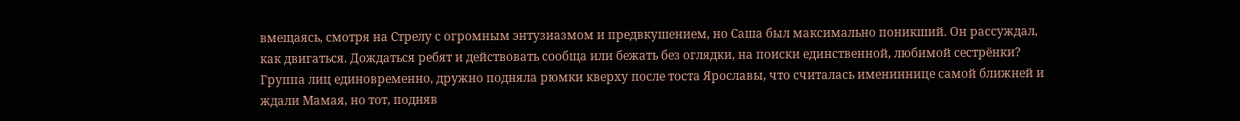вмещаясь, смотря на Стрелу с огромным энтузиазмом и предвкушением, но Саша был максимально поникший. Он рассуждал, как двигаться. Дождаться ребят и действовать сообща или бежать без оглядки, на поиски единственной, любимой сестрёнки?
Группа лиц единовременно, дружно подняла рюмки кверху после тоста Ярославы, что считалась имениннице самой ближней и ждали Мамая, но тот, подняв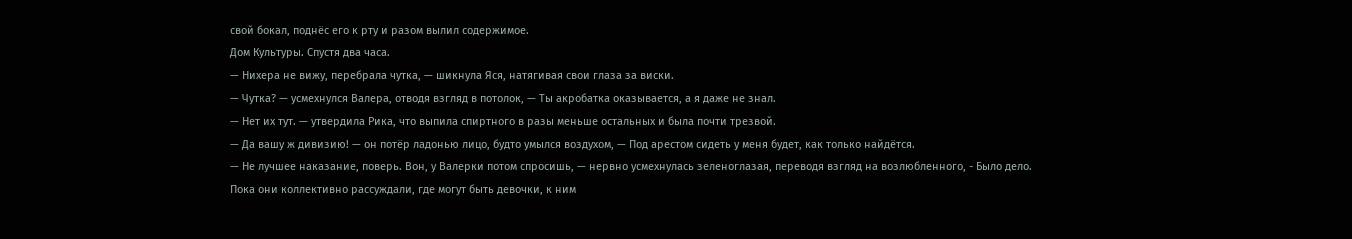свой бокал, поднёс его к рту и разом вылил содержимое.
Дом Культуры. Спустя два часа.
— Нихера не вижу, перебрала чутка, — шикнула Яся, натягивая свои глаза за виски.
— Чутка? — усмехнулся Валера, отводя взгляд в потолок, — Ты акробатка оказывается, а я даже не знал.
— Нет их тут. — утвердила Рика, что выпила спиртного в разы меньше остальных и была почти трезвой.
— Да вашу ж дивизию! — он потёр ладонью лицо, будто умылся воздухом, — Под арестом сидеть у меня будет, как только найдётся.
— Не лучшее наказание, поверь. Вон, у Валерки потом спросишь, — нервно усмехнулась зеленоглазая, переводя взгляд на возлюбленного, - Было дело.
Пока они коллективно рассуждали, где могут быть девочки, к ним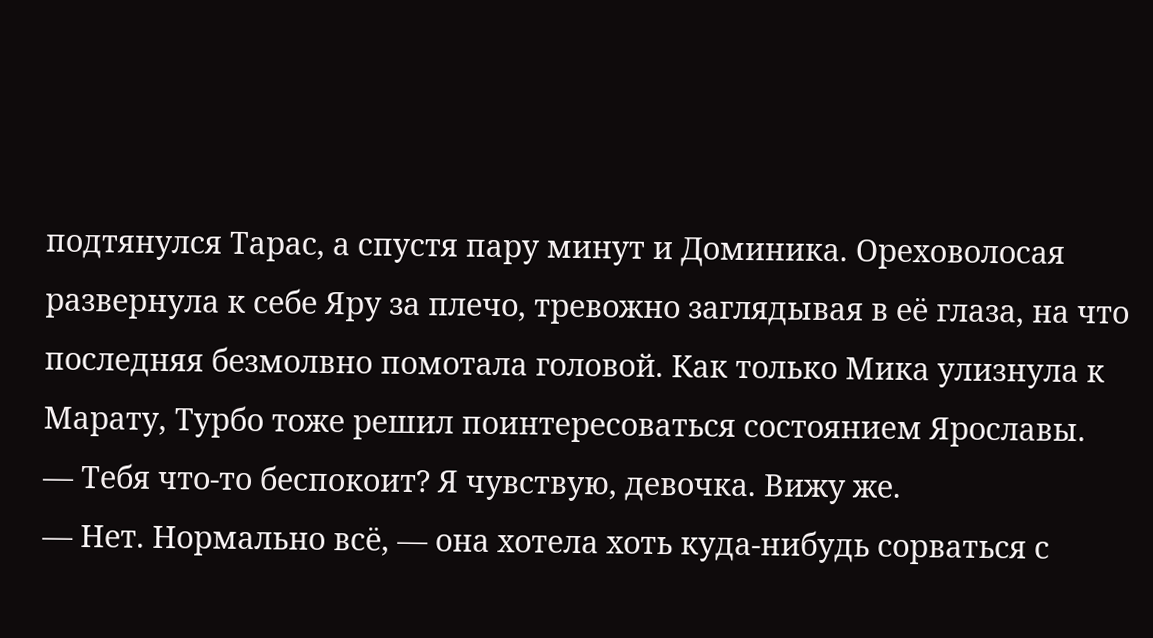подтянулся Тарас, а спустя пару минут и Доминика. Ореховолосая развернула к себе Яру за плечо, тревожно заглядывая в её глаза, на что последняя безмолвно помотала головой. Как только Мика улизнула к Марату, Турбо тоже решил поинтересоваться состоянием Ярославы.
— Тебя что-то беспокоит? Я чувствую, девочка. Вижу же.
— Нет. Нормально всё, — она хотела хоть куда-нибудь сорваться с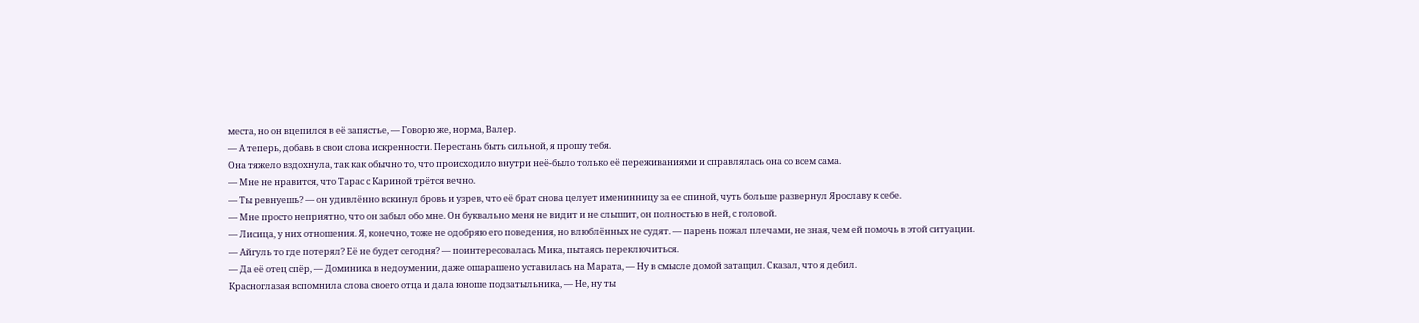места, но он вцепился в её запястье, — Говорю же, норма, Валер.
— А теперь, добавь в свои слова искренности. Перестань быть сильной, я прошу тебя.
Она тяжело вздохнула, так как обычно то, что происходило внутри неё-было только её переживаниями и справлялась она со всем сама.
— Мне не нравится, что Тарас с Кариной трётся вечно.
— Ты ревнуешь? — он удивлённо вскинул бровь и узрев, что её брат снова целует именинницу за ее спиной, чуть больше развернул Ярославу к себе.
— Мне просто неприятно, что он забыл обо мне. Он буквально меня не видит и не слышит, он полностью в ней, с головой.
— Лисица, у них отношения. Я, конечно, тоже не одобряю его поведения, но влюблённых не судят. — парень пожал плечами, не зная, чем ей помочь в этой ситуации.
— Айгуль то где потерял? Её не будет сегодня? — поинтересовалась Мика, пытаясь переключиться.
— Да её отец спёр, — Доминика в недоумении, даже ошарашено уставилась на Марата, — Ну в смысле домой затащил. Сказал, что я дебил.
Красноглазая вспомнила слова своего отца и дала юноше подзатыльника, — Не, ну ты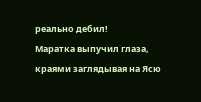реально дебил!
Маратка выпучил глаза, краями заглядывая на Ясю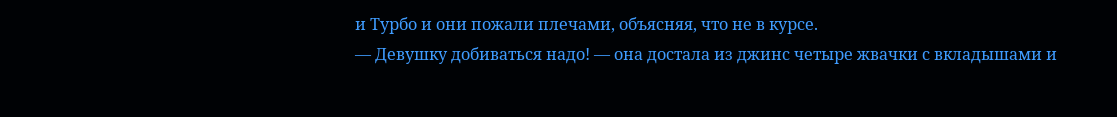и Турбо и они пожали плечами, объясняя, что не в курсе.
— Девушку добиваться надо! — она достала из джинс четыре жвачки с вкладышами и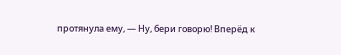протянула ему, — Ну, бери говорю! Вперёд к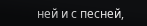ней и с песней,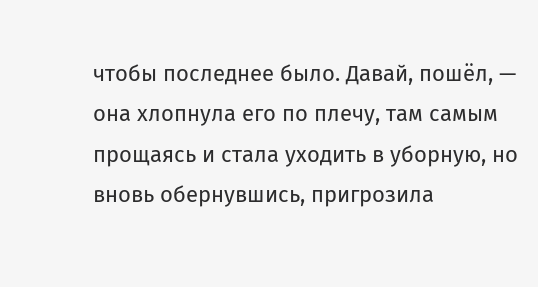чтобы последнее было. Давай, пошёл, — она хлопнула его по плечу, там самым прощаясь и стала уходить в уборную, но вновь обернувшись, пригрозила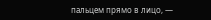пальцем прямо в лицо, —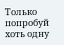Только попробуй хоть одну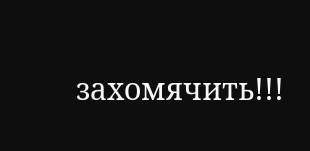захомячить!!!